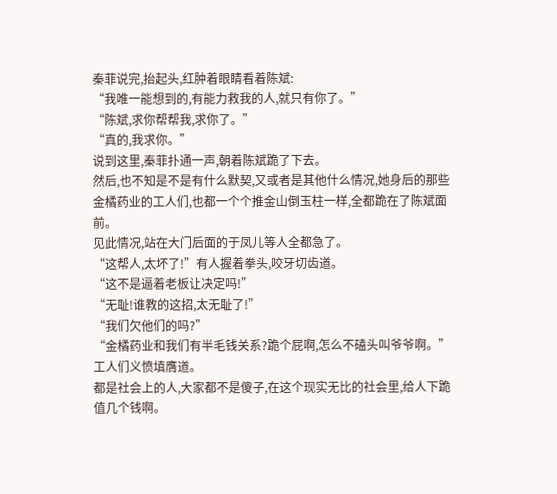秦菲说完,抬起头,红肿着眼睛看着陈斌:
“我唯一能想到的,有能力救我的人,就只有你了。”
“陈斌,求你帮帮我,求你了。”
“真的,我求你。”
说到这里,秦菲扑通一声,朝着陈斌跪了下去。
然后,也不知是不是有什么默契,又或者是其他什么情况,她身后的那些金橘药业的工人们,也都一个个推金山倒玉柱一样,全都跪在了陈斌面前。
见此情况,站在大门后面的于凤儿等人全都急了。
“这帮人,太坏了!”有人握着拳头,咬牙切齿道。
“这不是逼着老板让决定吗!”
“无耻!谁教的这招,太无耻了!”
“我们欠他们的吗?”
“金橘药业和我们有半毛钱关系?跪个屁啊,怎么不磕头叫爷爷啊。”
工人们义愤填膺道。
都是社会上的人,大家都不是傻子,在这个现实无比的社会里,给人下跪值几个钱啊。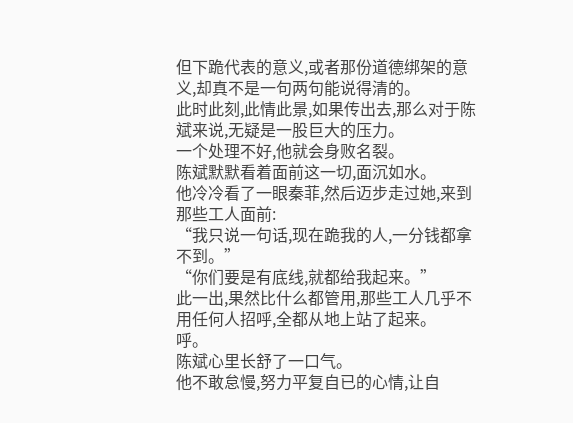但下跪代表的意义,或者那份道德绑架的意义,却真不是一句两句能说得清的。
此时此刻,此情此景,如果传出去,那么对于陈斌来说,无疑是一股巨大的压力。
一个处理不好,他就会身败名裂。
陈斌默默看着面前这一切,面沉如水。
他冷冷看了一眼秦菲,然后迈步走过她,来到那些工人面前:
“我只说一句话,现在跪我的人,一分钱都拿不到。”
“你们要是有底线,就都给我起来。”
此一出,果然比什么都管用,那些工人几乎不用任何人招呼,全都从地上站了起来。
呼。
陈斌心里长舒了一口气。
他不敢怠慢,努力平复自已的心情,让自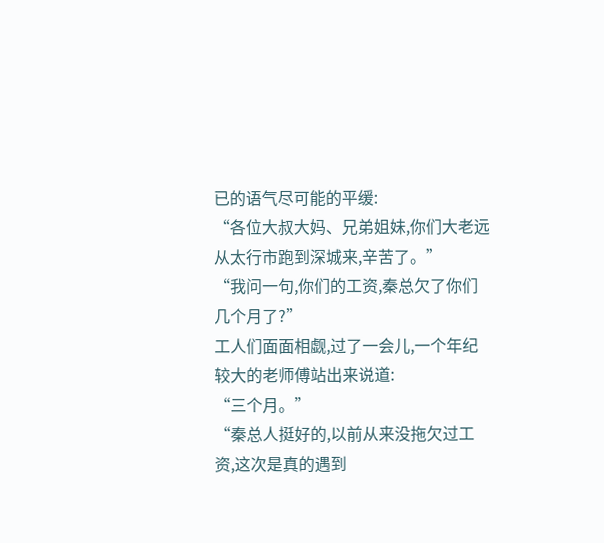已的语气尽可能的平缓:
“各位大叔大妈、兄弟姐妹,你们大老远从太行市跑到深城来,辛苦了。”
“我问一句,你们的工资,秦总欠了你们几个月了?”
工人们面面相觑,过了一会儿,一个年纪较大的老师傅站出来说道:
“三个月。”
“秦总人挺好的,以前从来没拖欠过工资,这次是真的遇到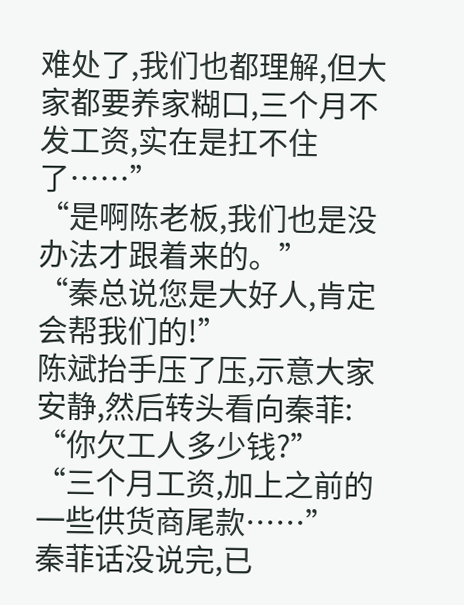难处了,我们也都理解,但大家都要养家糊口,三个月不发工资,实在是扛不住了……”
“是啊陈老板,我们也是没办法才跟着来的。”
“秦总说您是大好人,肯定会帮我们的!”
陈斌抬手压了压,示意大家安静,然后转头看向秦菲:
“你欠工人多少钱?”
“三个月工资,加上之前的一些供货商尾款……”
秦菲话没说完,已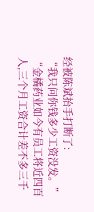经被陈斌抬手打断了:
“我只问你钱多少工资没发。”
“金橘药业如今有员工将近四百人,三个月工资合计差不多三千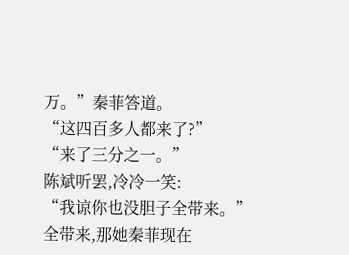万。”秦菲答道。
“这四百多人都来了?”
“来了三分之一。”
陈斌听罢,冷冷一笑:
“我谅你也没胆子全带来。”
全带来,那她秦菲现在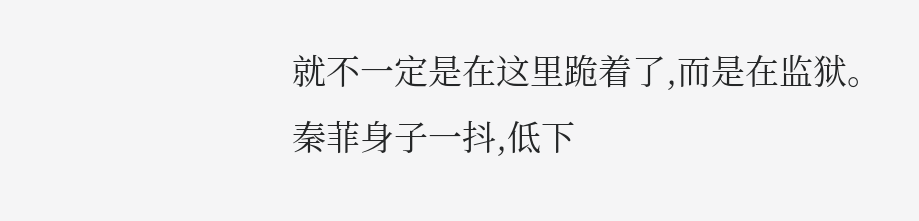就不一定是在这里跪着了,而是在监狱。
秦菲身子一抖,低下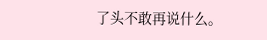了头不敢再说什么。